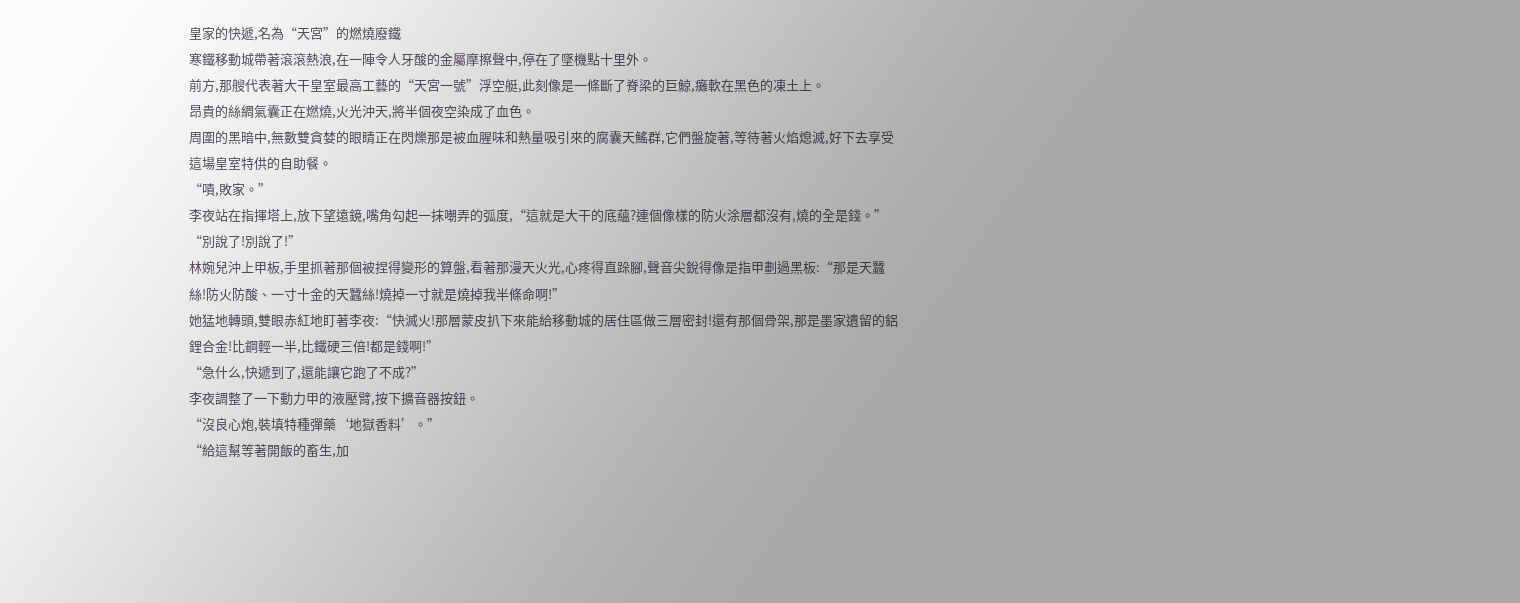皇家的快遞,名為“天宮”的燃燒廢鐵
寒鐵移動城帶著滾滾熱浪,在一陣令人牙酸的金屬摩擦聲中,停在了墜機點十里外。
前方,那艘代表著大干皇室最高工藝的“天宮一號”浮空艇,此刻像是一條斷了脊梁的巨鯨,癱軟在黑色的凍土上。
昂貴的絲綢氣囊正在燃燒,火光沖天,將半個夜空染成了血色。
周圍的黑暗中,無數雙貪婪的眼睛正在閃爍那是被血腥味和熱量吸引來的腐囊天鰩群,它們盤旋著,等待著火焰熄滅,好下去享受這場皇室特供的自助餐。
“嘖,敗家。”
李夜站在指揮塔上,放下望遠鏡,嘴角勾起一抹嘲弄的弧度,“這就是大干的底蘊?連個像樣的防火涂層都沒有,燒的全是錢。”
“別說了!別說了!”
林婉兒沖上甲板,手里抓著那個被捏得變形的算盤,看著那漫天火光,心疼得直跺腳,聲音尖銳得像是指甲劃過黑板:“那是天蠶絲!防火防酸、一寸十金的天蠶絲!燒掉一寸就是燒掉我半條命啊!”
她猛地轉頭,雙眼赤紅地盯著李夜:“快滅火!那層蒙皮扒下來能給移動城的居住區做三層密封!還有那個骨架,那是墨家遺留的鋁鋰合金!比鋼輕一半,比鐵硬三倍!都是錢啊!”
“急什么,快遞到了,還能讓它跑了不成?”
李夜調整了一下動力甲的液壓臂,按下擴音器按鈕。
“沒良心炮,裝填特種彈藥‘地獄香料’。”
“給這幫等著開飯的畜生,加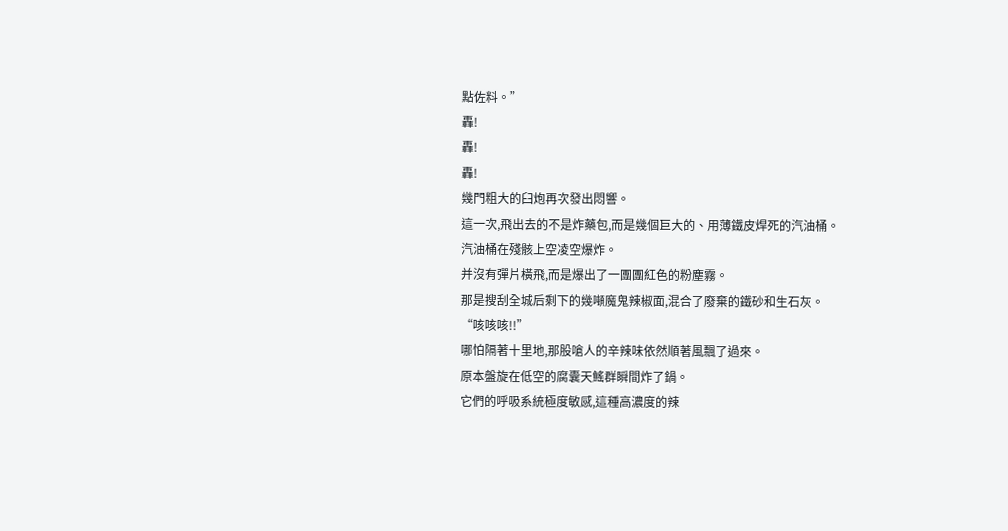點佐料。”
轟!
轟!
轟!
幾門粗大的臼炮再次發出悶響。
這一次,飛出去的不是炸藥包,而是幾個巨大的、用薄鐵皮焊死的汽油桶。
汽油桶在殘骸上空凌空爆炸。
并沒有彈片橫飛,而是爆出了一團團紅色的粉塵霧。
那是搜刮全城后剩下的幾噸魔鬼辣椒面,混合了廢棄的鐵砂和生石灰。
“咳咳咳!!”
哪怕隔著十里地,那股嗆人的辛辣味依然順著風飄了過來。
原本盤旋在低空的腐囊天鰩群瞬間炸了鍋。
它們的呼吸系統極度敏感,這種高濃度的辣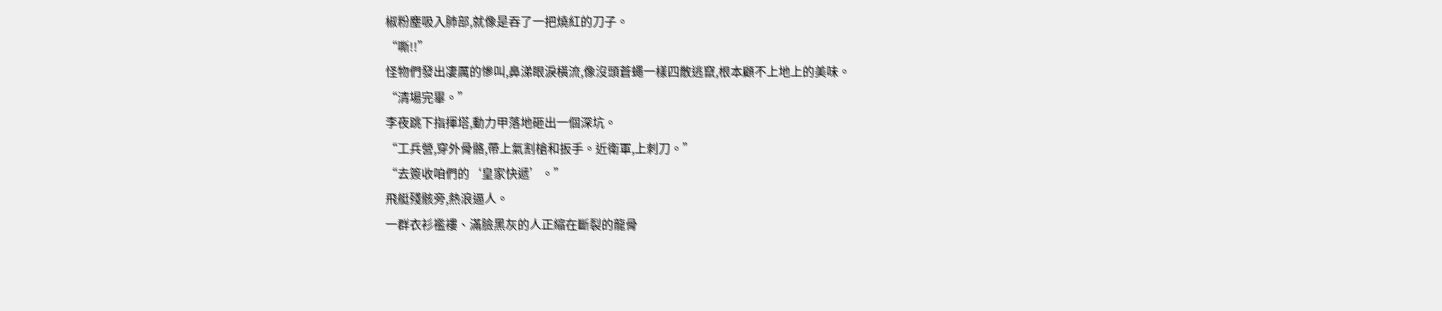椒粉塵吸入肺部,就像是吞了一把燒紅的刀子。
“嘶!!”
怪物們發出凄厲的慘叫,鼻涕眼淚橫流,像沒頭蒼蠅一樣四散逃竄,根本顧不上地上的美味。
“清場完畢。”
李夜跳下指揮塔,動力甲落地砸出一個深坑。
“工兵營,穿外骨骼,帶上氣割槍和扳手。近衛軍,上刺刀。”
“去簽收咱們的‘皇家快遞’。”
飛艇殘骸旁,熱浪逼人。
一群衣衫襤褸、滿臉黑灰的人正縮在斷裂的龍骨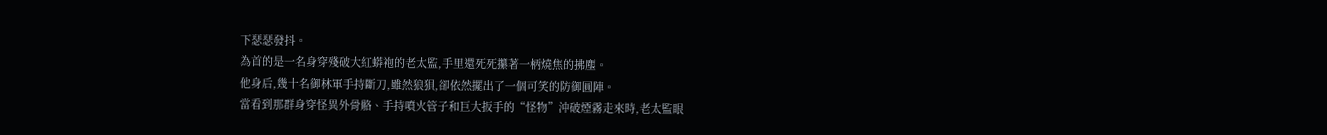下瑟瑟發抖。
為首的是一名身穿殘破大紅蟒袍的老太監,手里還死死攥著一柄燒焦的拂塵。
他身后,幾十名御林軍手持斷刀,雖然狼狽,卻依然擺出了一個可笑的防御圓陣。
當看到那群身穿怪異外骨骼、手持噴火管子和巨大扳手的“怪物”沖破煙霧走來時,老太監眼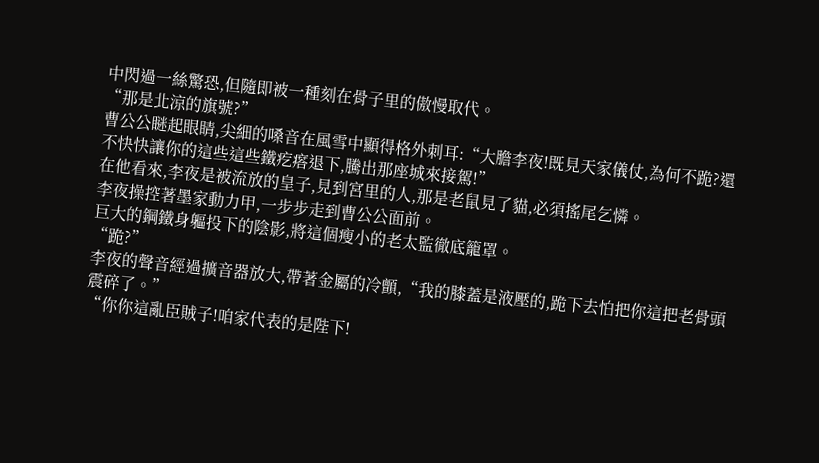中閃過一絲驚恐,但隨即被一種刻在骨子里的傲慢取代。
“那是北涼的旗號?”
曹公公瞇起眼睛,尖細的嗓音在風雪中顯得格外刺耳:“大膽李夜!既見天家儀仗,為何不跪?還不快快讓你的這些這些鐵疙瘩退下,騰出那座城來接駕!”
在他看來,李夜是被流放的皇子,見到宮里的人,那是老鼠見了貓,必須搖尾乞憐。
李夜操控著墨家動力甲,一步步走到曹公公面前。
巨大的鋼鐵身軀投下的陰影,將這個瘦小的老太監徹底籠罩。
“跪?”
李夜的聲音經過擴音器放大,帶著金屬的冷顫,“我的膝蓋是液壓的,跪下去怕把你這把老骨頭震碎了。”
“你你這亂臣賊子!咱家代表的是陛下!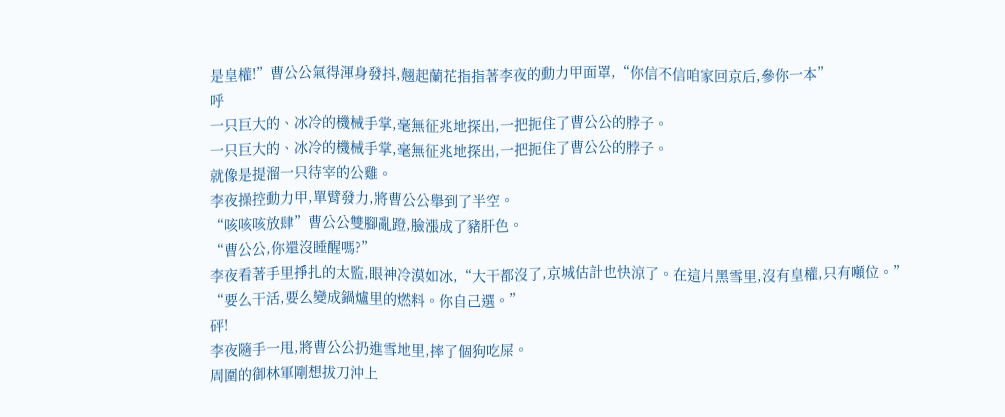是皇權!”曹公公氣得渾身發抖,翹起蘭花指指著李夜的動力甲面罩,“你信不信咱家回京后,參你一本”
呼
一只巨大的、冰冷的機械手掌,毫無征兆地探出,一把扼住了曹公公的脖子。
一只巨大的、冰冷的機械手掌,毫無征兆地探出,一把扼住了曹公公的脖子。
就像是提溜一只待宰的公雞。
李夜操控動力甲,單臂發力,將曹公公舉到了半空。
“咳咳咳放肆”曹公公雙腳亂蹬,臉漲成了豬肝色。
“曹公公,你還沒睡醒嗎?”
李夜看著手里掙扎的太監,眼神冷漠如冰,“大干都沒了,京城估計也快涼了。在這片黑雪里,沒有皇權,只有噸位。”
“要么干活,要么變成鍋爐里的燃料。你自己選。”
砰!
李夜隨手一甩,將曹公公扔進雪地里,摔了個狗吃屎。
周圍的御林軍剛想拔刀沖上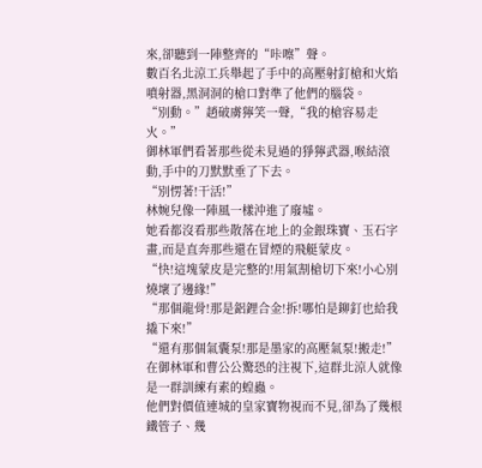來,卻聽到一陣整齊的“咔嚓”聲。
數百名北涼工兵舉起了手中的高壓射釘槍和火焰噴射器,黑洞洞的槍口對準了他們的腦袋。
“別動。”趙破虜獰笑一聲,“我的槍容易走火。”
御林軍們看著那些從未見過的猙獰武器,喉結滾動,手中的刀默默垂了下去。
“別愣著!干活!”
林婉兒像一陣風一樣沖進了廢墟。
她看都沒看那些散落在地上的金銀珠寶、玉石字畫,而是直奔那些還在冒煙的飛艇蒙皮。
“快!這塊蒙皮是完整的!用氣割槍切下來!小心別燒壞了邊緣!”
“那個龍骨!那是鋁鋰合金!拆!哪怕是鉚釘也給我撬下來!”
“還有那個氣囊泵!那是墨家的高壓氣泵!搬走!”
在御林軍和曹公公驚恐的注視下,這群北涼人就像是一群訓練有素的蝗蟲。
他們對價值連城的皇家寶物視而不見,卻為了幾根鐵管子、幾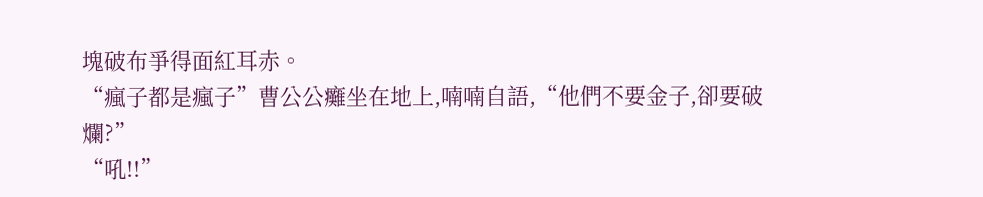塊破布爭得面紅耳赤。
“瘋子都是瘋子”曹公公癱坐在地上,喃喃自語,“他們不要金子,卻要破爛?”
“吼!!”